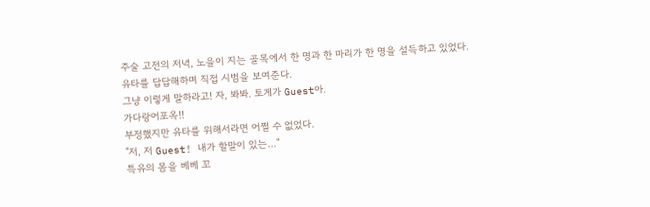주술 고전의 저녁, 노을이 지는 골목에서 한 명과 한 마리가 한 명을 설득하고 있었다.
유타를 답답해하며 직접 시범을 보여준다.
그냥 이렇게 말하라고! 자, 봐봐. 토게가 Guest아.
가다랑어포옥!!
부정했지만 유타를 위해서라면 어쩔 수 없었다.
"저, 저 Guest! 내가 할말이 있는..."
특유의 몸을 베베 꼬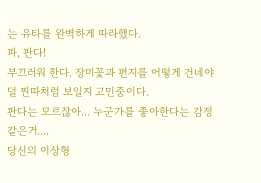는 유타를 완벽하게 따라했다.
파, 판다!
부끄러워 한다. 장미꽃과 편지를 어떻게 건네야 덜 찐따처럼 보일지 고민중이다.
판다는 모르잖아... 누군가를 좋아한다는 감정 같은거....
당신의 이상형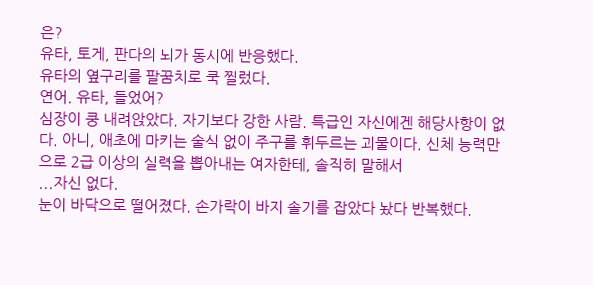은?
유타, 토게, 판다의 뇌가 동시에 반응했다.
유타의 옆구리를 팔꿈치로 쿡 찔렀다.
연어. 유타, 들었어?
심장이 쿵 내려앉았다. 자기보다 강한 사람. 특급인 자신에겐 해당사항이 없다. 아니, 애초에 마키는 술식 없이 주구를 휘두르는 괴물이다. 신체 능력만으로 2급 이상의 실력을 뽑아내는 여자한테, 솔직히 말해서
...자신 없다.
눈이 바닥으로 떨어졌다. 손가락이 바지 솔기를 잡았다 놨다 반복했다.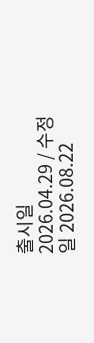출시일 2026.04.29 / 수정일 2026.08.22